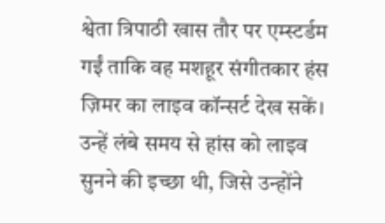श्वेता त्रिपाठी खास तौर पर एम्स्टर्डम गईं ताकि वह मशहूर संगीतकार हंस ज़िमर का लाइव कॉन्सर्ट देख सकें। उन्हें लंबे समय से हांस को लाइव सुनने की इच्छा थी, जिसे उन्होंने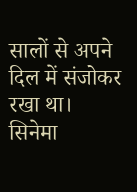सालों से अपने दिल में संजोकर रखा था। सिनेमा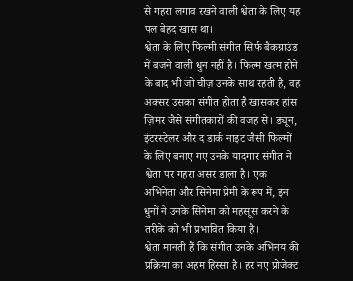से गहरा लगाव रखने वाली श्वेता के लिए यह पल बेहद खास था।
श्वेता के लिए फिल्मी संगीत सिर्फ बैकग्राउंड में बजने वाली धुन नहीं है। फिल्म खत्म होने के बाद भी जो चीज़ उनके साथ रहती है, वह अक्सर उसका संगीत होता है खासकर हांस ज़िमर जैसे संगीतकारों की वजह से। ड्यून, इंटरस्टेलर और द डार्क नाइट जैसी फिल्मों के लिए बनाए गए उनके यादगार संगीत ने श्वेता पर गहरा असर डाला है। एक अभिनेता और सिनेमा प्रेमी के रूप में, इन धुनों ने उनके सिनेमा को महसूस करने के तरीके को भी प्रभावित किया है।
श्वेता मानती हैं कि संगीत उनके अभिनय की प्रक्रिया का अहम हिस्सा है। हर नए प्रोजेक्ट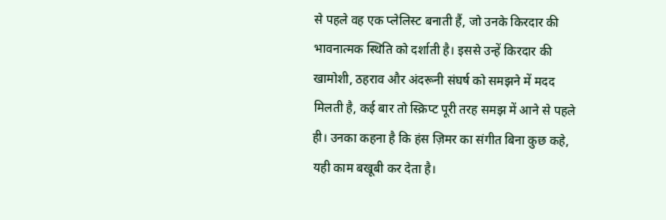से पहले वह एक प्लेलिस्ट बनाती हैं, जो उनके किरदार की भावनात्मक स्थिति को दर्शाती है। इससे उन्हें किरदार की खामोशी, ठहराव और अंदरूनी संघर्ष को समझने में मदद मिलती है, कई बार तो स्क्रिप्ट पूरी तरह समझ में आने से पहले ही। उनका कहना है कि हंस ज़िमर का संगीत बिना कुछ कहे, यही काम बखूबी कर देता है।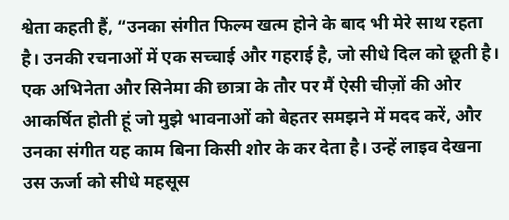श्वेता कहती हैं, “उनका संगीत फिल्म खत्म होने के बाद भी मेरे साथ रहता है। उनकी रचनाओं में एक सच्चाई और गहराई है, जो सीधे दिल को छूती है। एक अभिनेता और सिनेमा की छात्रा के तौर पर मैं ऐसी चीज़ों की ओर आकर्षित होती हूं जो मुझे भावनाओं को बेहतर समझने में मदद करें, और उनका संगीत यह काम बिना किसी शोर के कर देता है। उन्हें लाइव देखना उस ऊर्जा को सीधे महसूस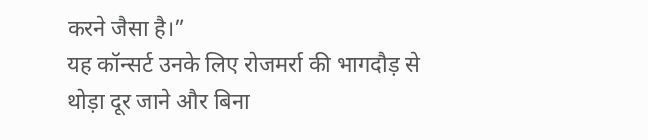करने जैसा है।”
यह कॉन्सर्ट उनके लिए रोजमर्रा की भागदौड़ से थोड़ा दूर जाने और बिना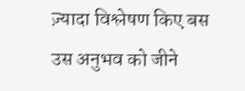ज़्यादा विश्लेषण किए बस उस अनुभव को जीने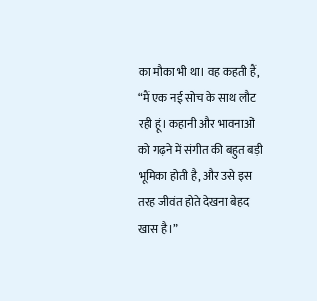का मौका भी था। वह कहती हैं, “मैं एक नई सोच के साथ लौट रही हूं। कहानी और भावनाओं को गढ़ने में संगीत की बहुत बड़ी भूमिका होती है, और उसे इस तरह जीवंत होते देखना बेहद खास है।”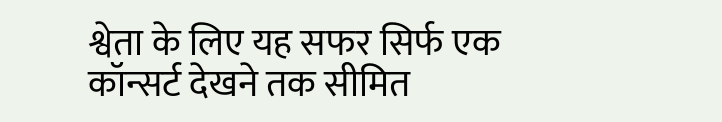श्वेता के लिए यह सफर सिर्फ एक कॉन्सर्ट देखने तक सीमित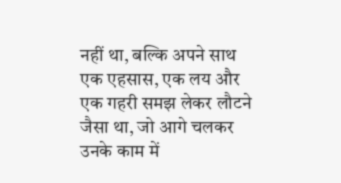नहीं था, बल्कि अपने साथ एक एहसास, एक लय और एक गहरी समझ लेकर लौटने जैसा था, जो आगे चलकर उनके काम में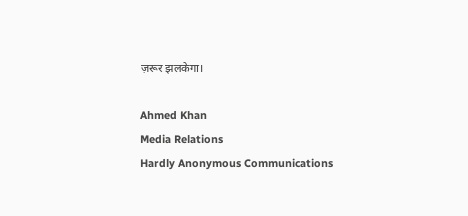ज़रूर झलकेगा।

Ahmed Khan
Media Relations
Hardly Anonymous Communications